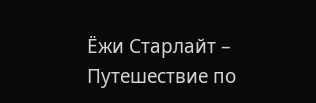Ёжи Старлайт – Путешествие по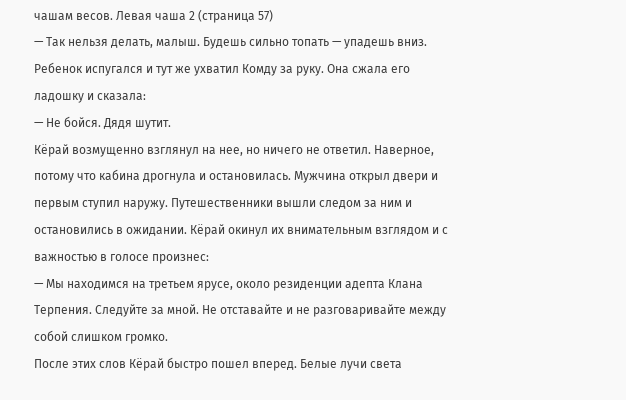чашам весов. Левая чаша 2 (страница 57)
— Так нельзя делать, малыш. Будешь сильно топать — упадешь вниз.
Ребенок испугался и тут же ухватил Комду за руку. Она сжала его ладошку и сказала:
— Не бойся. Дядя шутит.
Кёрай возмущенно взглянул на нее, но ничего не ответил. Наверное, потому что кабина дрогнула и остановилась. Мужчина открыл двери и первым ступил наружу. Путешественники вышли следом за ним и остановились в ожидании. Кёрай окинул их внимательным взглядом и с важностью в голосе произнес:
— Мы находимся на третьем ярусе, около резиденции адепта Клана Терпения. Следуйте за мной. Не отставайте и не разговаривайте между собой слишком громко.
После этих слов Кёрай быстро пошел вперед. Белые лучи света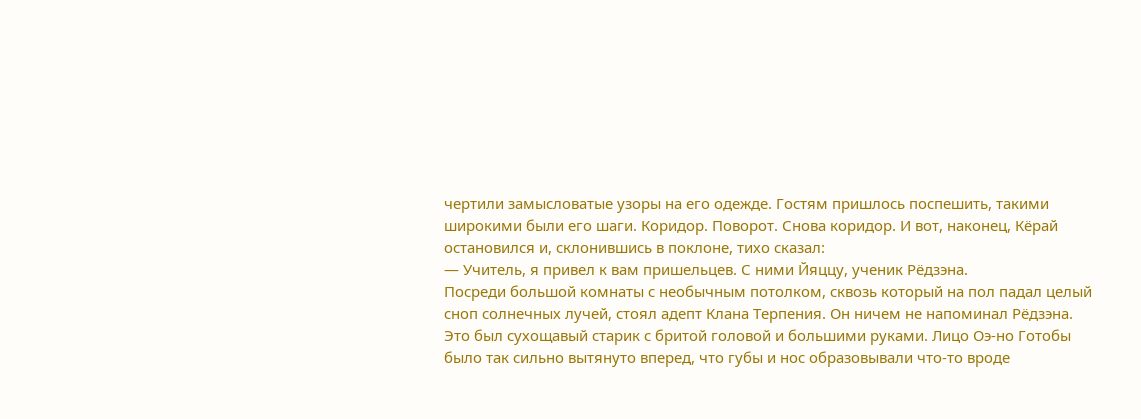чертили замысловатые узоры на его одежде. Гостям пришлось поспешить, такими широкими были его шаги. Коридор. Поворот. Снова коридор. И вот, наконец, Кёрай остановился и, склонившись в поклоне, тихо сказал:
— Учитель, я привел к вам пришельцев. С ними Йяццу, ученик Рёдзэна.
Посреди большой комнаты с необычным потолком, сквозь который на пол падал целый сноп солнечных лучей, стоял адепт Клана Терпения. Он ничем не напоминал Рёдзэна. Это был сухощавый старик с бритой головой и большими руками. Лицо Оэ-но Готобы было так сильно вытянуто вперед, что губы и нос образовывали что-то вроде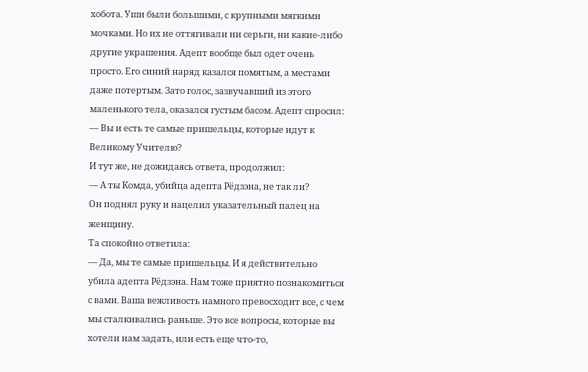хобота. Уши были большими, с крупными мягкими мочками. Но их не оттягивали ни серьги, ни какие-либо другие украшения. Адепт вообще был одет очень просто. Его синий наряд казался помятым, а местами даже потертым. Зато голос, зазвучавший из этого маленького тела, оказался густым басом. Адепт спросил:
— Вы и есть те самые пришельцы, которые идут к Великому Учителю?
И тут же, не дожидаясь ответа, продолжил:
— А ты Комда, убийца адепта Рёдзэна, не так ли?
Он поднял руку и нацелил указательный палец на женщину.
Та спокойно ответила:
— Да, мы те самые пришельцы. И я действительно убила адепта Рёдзэна. Нам тоже приятно познакомиться с вами. Ваша вежливость намного превосходит все, с чем мы сталкивались раньше. Это все вопросы, которые вы хотели нам задать, или есть еще что-то,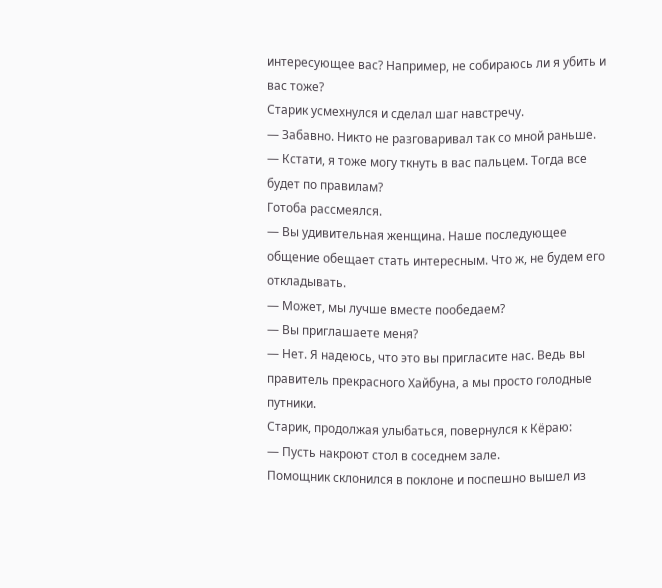интересующее вас? Например, не собираюсь ли я убить и вас тоже?
Старик усмехнулся и сделал шаг навстречу.
— Забавно. Никто не разговаривал так со мной раньше.
— Кстати, я тоже могу ткнуть в вас пальцем. Тогда все будет по правилам?
Готоба рассмеялся.
— Вы удивительная женщина. Наше последующее общение обещает стать интересным. Что ж, не будем его откладывать.
— Может, мы лучше вместе пообедаем?
— Вы приглашаете меня?
— Нет. Я надеюсь, что это вы пригласите нас. Ведь вы правитель прекрасного Хайбуна, а мы просто голодные путники.
Старик, продолжая улыбаться, повернулся к Кёраю:
— Пусть накроют стол в соседнем зале.
Помощник склонился в поклоне и поспешно вышел из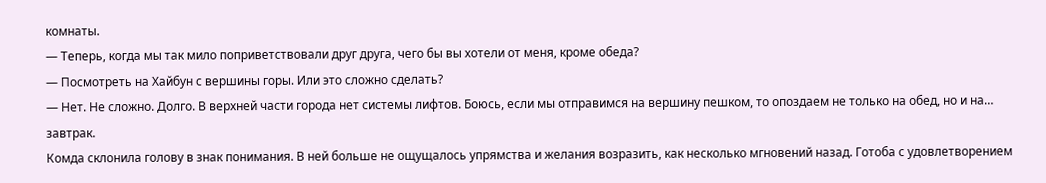комнаты.
— Теперь, когда мы так мило поприветствовали друг друга, чего бы вы хотели от меня, кроме обеда?
— Посмотреть на Хайбун с вершины горы. Или это сложно сделать?
— Нет. Не сложно. Долго. В верхней части города нет системы лифтов. Боюсь, если мы отправимся на вершину пешком, то опоздаем не только на обед, но и на… завтрак.
Комда склонила голову в знак понимания. В ней больше не ощущалось упрямства и желания возразить, как несколько мгновений назад. Готоба с удовлетворением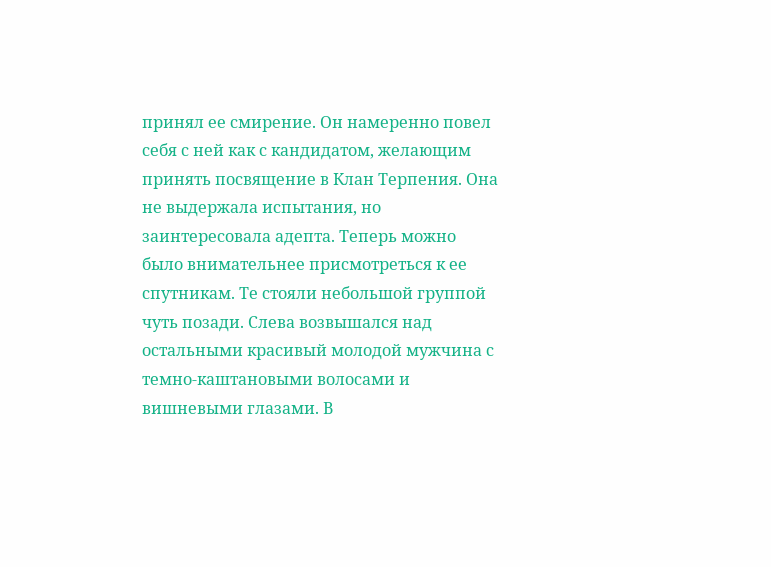принял ее смирение. Он намеренно повел себя с ней как с кандидатом, желающим принять посвящение в Клан Терпения. Она не выдержала испытания, но заинтересовала адепта. Теперь можно было внимательнее присмотреться к ее спутникам. Те стояли небольшой группой чуть позади. Слева возвышался над остальными красивый молодой мужчина с темно-каштановыми волосами и вишневыми глазами. В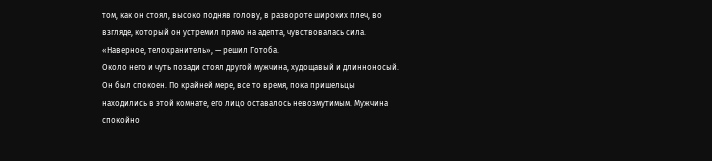том, как он стоял, высоко подняв голову, в развороте широких плеч, во взгляде, который он устремил прямо на адепта, чувствовалась сила. «Наверное, телохранитель», — решил Готоба.
Около него и чуть позади стоял другой мужчина, худощавый и длинноносый. Он был спокоен. По крайней мере, все то время, пока пришельцы находились в этой комнате, его лицо оставалось невозмутимым. Мужчина спокойно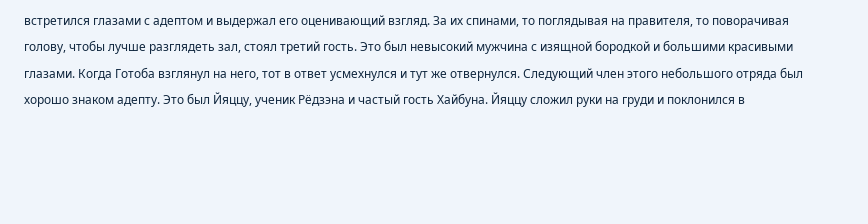встретился глазами с адептом и выдержал его оценивающий взгляд. За их спинами, то поглядывая на правителя, то поворачивая голову, чтобы лучше разглядеть зал, стоял третий гость. Это был невысокий мужчина с изящной бородкой и большими красивыми глазами. Когда Готоба взглянул на него, тот в ответ усмехнулся и тут же отвернулся. Следующий член этого небольшого отряда был хорошо знаком адепту. Это был Йяццу, ученик Рёдзэна и частый гость Хайбуна. Йяццу сложил руки на груди и поклонился в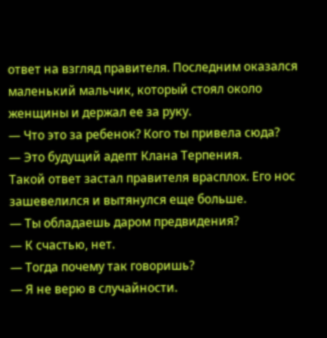ответ на взгляд правителя. Последним оказался маленький мальчик, который стоял около женщины и держал ее за руку.
— Что это за ребенок? Кого ты привела сюда?
— Это будущий адепт Клана Терпения.
Такой ответ застал правителя врасплох. Его нос зашевелился и вытянулся еще больше.
— Ты обладаешь даром предвидения?
— К счастью, нет.
— Тогда почему так говоришь?
— Я не верю в случайности.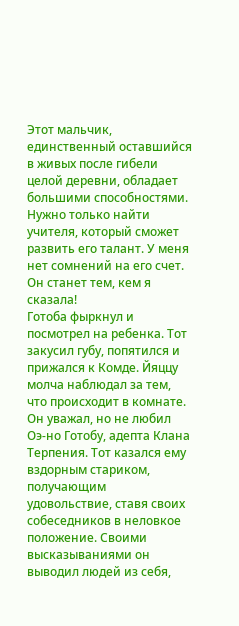Этот мальчик, единственный оставшийся в живых после гибели целой деревни, обладает большими способностями. Нужно только найти учителя, который сможет развить его талант. У меня нет сомнений на его счет. Он станет тем, кем я сказала!
Готоба фыркнул и посмотрел на ребенка. Тот закусил губу, попятился и прижался к Комде. Йяццу молча наблюдал за тем, что происходит в комнате. Он уважал, но не любил Оэ-но Готобу, адепта Клана Терпения. Тот казался ему вздорным стариком, получающим удовольствие, ставя своих собеседников в неловкое положение. Своими высказываниями он выводил людей из себя,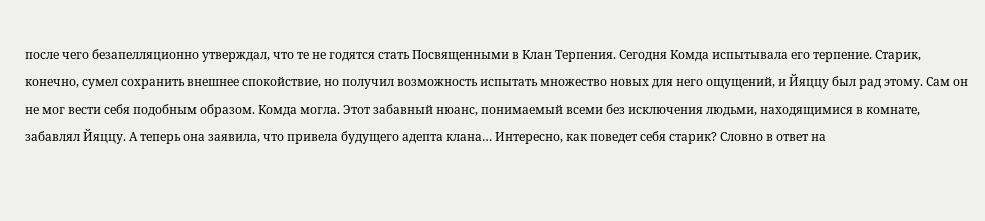после чего безапелляционно утверждал, что те не годятся стать Посвященными в Клан Терпения. Сегодня Комда испытывала его терпение. Старик, конечно, сумел сохранить внешнее спокойствие, но получил возможность испытать множество новых для него ощущений, и Йяццу был рад этому. Сам он не мог вести себя подобным образом. Комда могла. Этот забавный нюанс, понимаемый всеми без исключения людьми, находящимися в комнате, забавлял Йяццу. А теперь она заявила, что привела будущего адепта клана… Интересно, как поведет себя старик? Словно в ответ на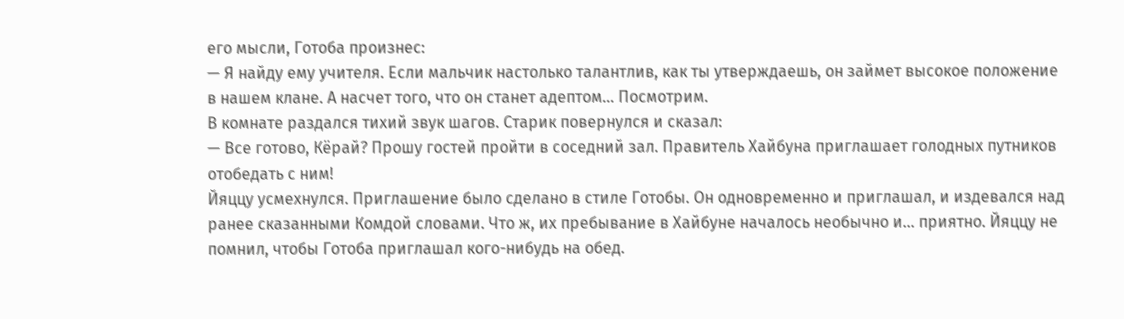его мысли, Готоба произнес:
— Я найду ему учителя. Если мальчик настолько талантлив, как ты утверждаешь, он займет высокое положение в нашем клане. А насчет того, что он станет адептом… Посмотрим.
В комнате раздался тихий звук шагов. Старик повернулся и сказал:
— Все готово, Кёрай? Прошу гостей пройти в соседний зал. Правитель Хайбуна приглашает голодных путников отобедать с ним!
Йяццу усмехнулся. Приглашение было сделано в стиле Готобы. Он одновременно и приглашал, и издевался над ранее сказанными Комдой словами. Что ж, их пребывание в Хайбуне началось необычно и… приятно. Йяццу не помнил, чтобы Готоба приглашал кого-нибудь на обед.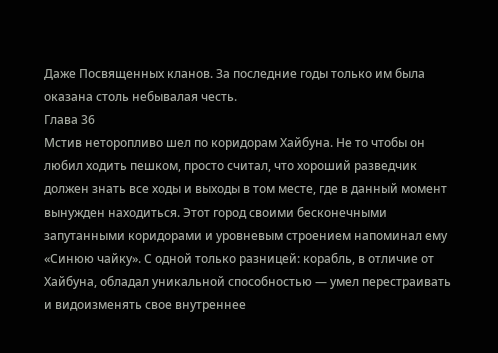Даже Посвященных кланов. За последние годы только им была оказана столь небывалая честь.
Глава 36
Мстив неторопливо шел по коридорам Хайбуна. Не то чтобы он любил ходить пешком, просто считал, что хороший разведчик должен знать все ходы и выходы в том месте, где в данный момент вынужден находиться. Этот город своими бесконечными запутанными коридорами и уровневым строением напоминал ему «Синюю чайку». С одной только разницей: корабль, в отличие от Хайбуна, обладал уникальной способностью — умел перестраивать и видоизменять свое внутреннее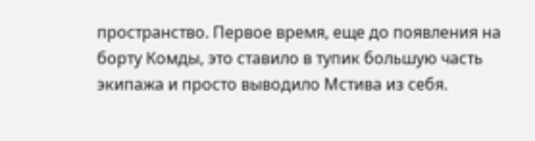пространство. Первое время, еще до появления на борту Комды, это ставило в тупик большую часть экипажа и просто выводило Мстива из себя.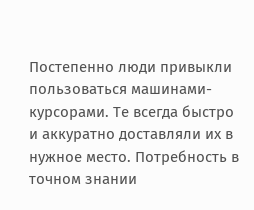Постепенно люди привыкли пользоваться машинами-курсорами. Те всегда быстро и аккуратно доставляли их в нужное место. Потребность в точном знании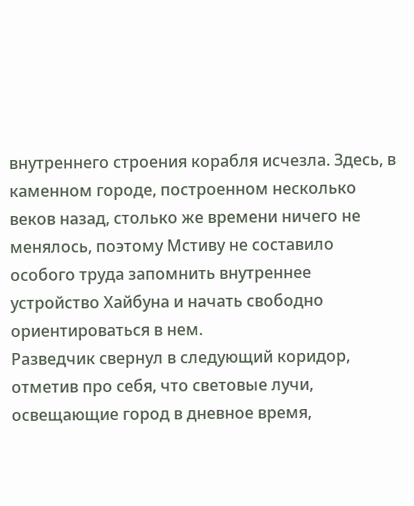внутреннего строения корабля исчезла. Здесь, в каменном городе, построенном несколько веков назад, столько же времени ничего не менялось, поэтому Мстиву не составило особого труда запомнить внутреннее устройство Хайбуна и начать свободно ориентироваться в нем.
Разведчик свернул в следующий коридор, отметив про себя, что световые лучи, освещающие город в дневное время,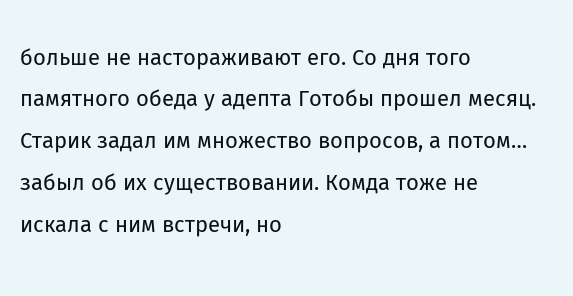больше не настораживают его. Со дня того памятного обеда у адепта Готобы прошел месяц. Старик задал им множество вопросов, а потом… забыл об их существовании. Комда тоже не искала с ним встречи, но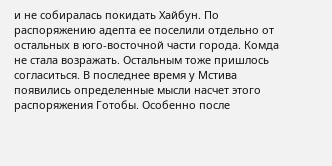и не собиралась покидать Хайбун. По распоряжению адепта ее поселили отдельно от остальных в юго-восточной части города. Комда не стала возражать. Остальным тоже пришлось согласиться. В последнее время у Мстива появились определенные мысли насчет этого распоряжения Готобы. Особенно после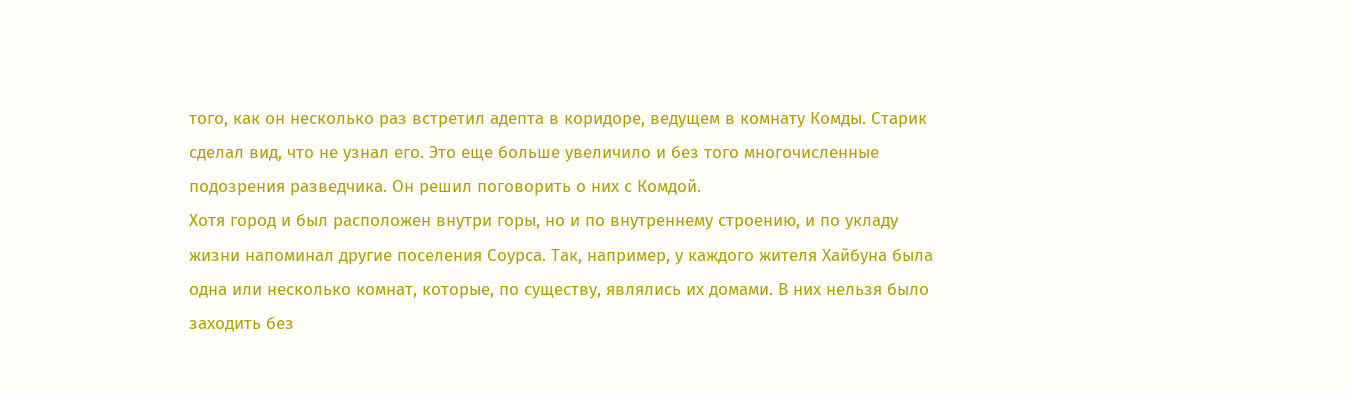того, как он несколько раз встретил адепта в коридоре, ведущем в комнату Комды. Старик сделал вид, что не узнал его. Это еще больше увеличило и без того многочисленные подозрения разведчика. Он решил поговорить о них с Комдой.
Хотя город и был расположен внутри горы, но и по внутреннему строению, и по укладу жизни напоминал другие поселения Соурса. Так, например, у каждого жителя Хайбуна была одна или несколько комнат, которые, по существу, являлись их домами. В них нельзя было заходить без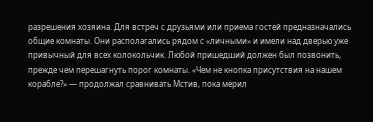разрешения хозяина. Для встреч с друзьями или приема гостей предназначались общие комнаты. Они располагались рядом с «личными» и имели над дверью уже привычный для всех колокольчик. Любой пришедший должен был позвонить, прежде чем перешагнуть порог комнаты. «Чем не кнопка присутствия на нашем корабле?» — продолжал сравнивать Мстив, пока мерил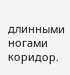длинными ногами коридор.